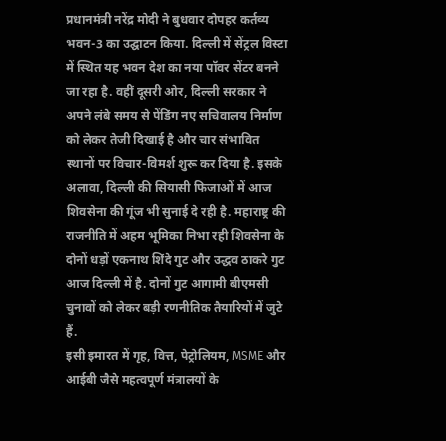प्रधानमंत्री नरेंद्र मोदी ने बुधवार दोपहर कर्तव्य भवन-3 का उद्घाटन किया. दिल्ली में सेंट्रल विस्टा में स्थित यह भवन देश का नया पॉवर सेंटर बनने जा रहा है. वहीं दूसरी ओर, दिल्ली सरकार ने अपने लंबे समय से पेंडिंग नए सचिवालय निर्माण को लेकर तेजी दिखाई है और चार संभावित स्थानों पर विचार-विमर्श शुरू कर दिया है. इसके अलावा, दिल्ली की सियासी फिजाओं में आज शिवसेना की गूंज भी सुनाई दे रही है. महाराष्ट्र की राजनीति में अहम भूमिका निभा रही शिवसेना के दोनों धड़ों एकनाथ शिंदे गुट और उद्धव ठाकरे गुट आज दिल्ली में है. दोनों गुट आगामी बीएमसी चुनावों को लेकर बड़ी रणनीतिक तैयारियों में जुटे हैं.
इसी इमारत में गृह, वित्त, पेट्रोलियम, MSME और आईबी जैसे महत्वपूर्ण मंत्रालयों के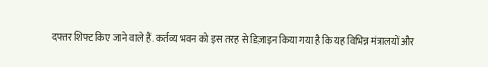दफ्तर शिफ्ट किए जाने वाले हैं. कर्तव्य भवन को इस तरह से डिज़ाइन किया गया है कि यह विभिन्न मंत्रालयों और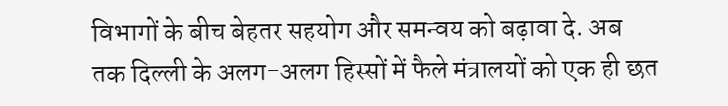विभागों के बीच बेहतर सहयोग और समन्वय को बढ़ावा दे. अब तक दिल्ली के अलग-अलग हिस्सों में फैले मंत्रालयों को एक ही छत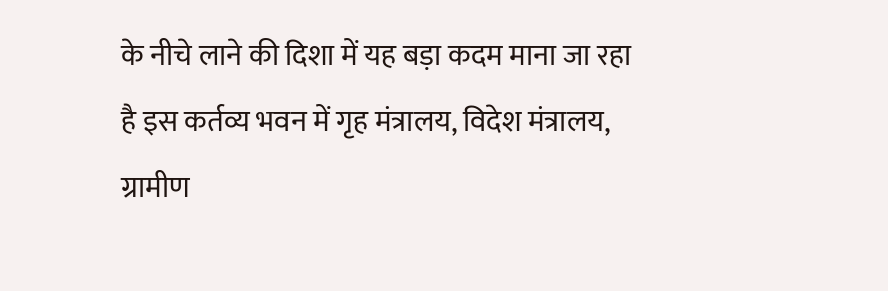के नीचे लाने की दिशा में यह बड़ा कदम माना जा रहा है इस कर्तव्य भवन में गृह मंत्रालय, विदेश मंत्रालय, ग्रामीण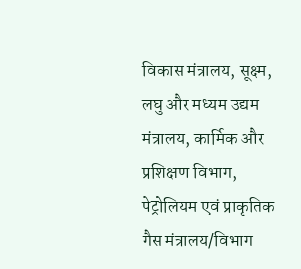विकास मंत्रालय, सूक्ष्म, लघु और मध्यम उद्यम मंत्रालय, कार्मिक और प्रशिक्षण विभाग, पेट्रोलियम एवं प्राकृतिक गैस मंत्रालय/विभाग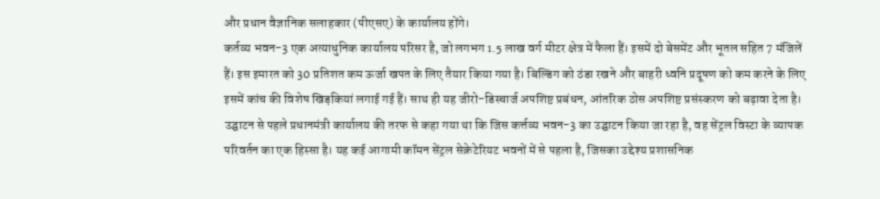और प्रधान वैज्ञानिक सलाहकार (पीएसए) के कार्यालय होंगे।
कर्तव्य भवन-3 एक अत्याधुनिक कार्यालय परिसर है, जो लगभग 1.5 लाख वर्ग मीटर क्षेत्र में फैला हैं। इसमें दो बेसमेंट और भूतल सहित 7 मंजिलें हैं। इस इमारत को 30 प्रतिशत कम ऊर्जा खपत के लिए तैयार किया गया है। बिल्डिंग को ठंडा रखने और बाहरी ध्वनि प्रदूषण को कम करने के लिए इसमें कांच की विशेष खिड़कियां लगाई गई हैं। साथ ही यह जीरो-डिस्चार्ज अपशिष्ट प्रबंधन, आंतरिक ठोस अपशिष्ट प्रसंस्करण को बढ़ावा देता है।
उद्घाटन से पहले प्रधानमंत्री कार्यालय की तरफ से कहा गया था कि जिस कर्त्तव्य भवन-3 का उद्घाटन किया जा रहा है, वह सेंट्रल विस्टा के व्यापक परिवर्तन का एक हिस्सा है। यह कई आगामी कॉमन सेंट्रल सेक्रेटेरियट भवनों में से पहला है, जिसका उद्देश्य प्रशासनिक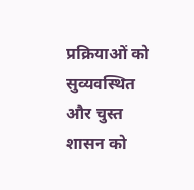प्रक्रियाओं को सुव्यवस्थित और चुस्त शासन को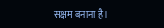सक्षम बनाना है।